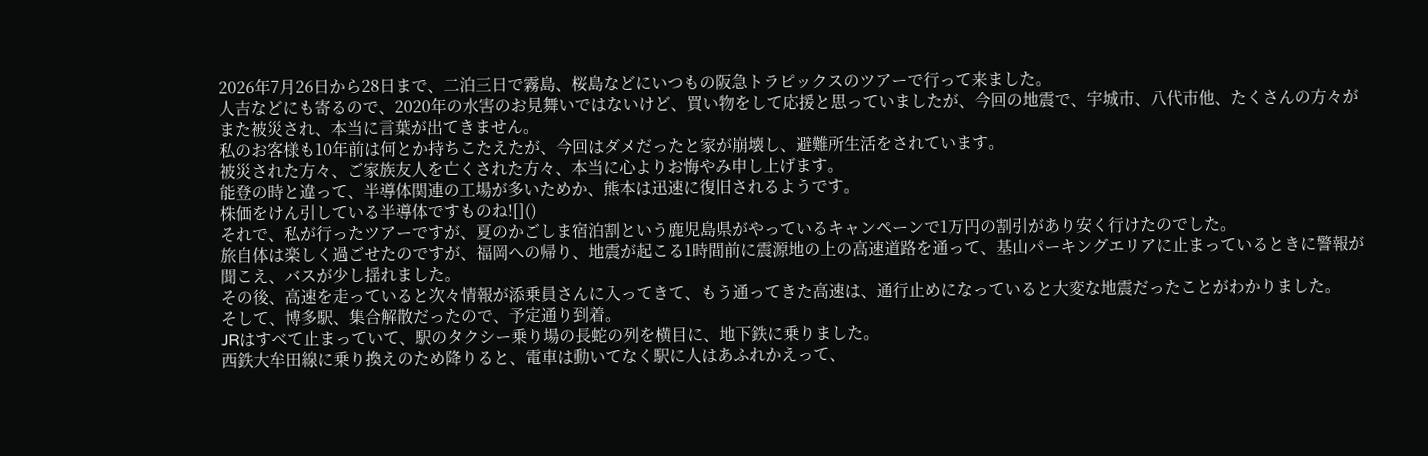2026年7月26日から28日まで、二泊三日で霧島、桜島などにいつもの阪急トラピックスのツアーで行って来ました。
人吉などにも寄るので、2020年の水害のお見舞いではないけど、買い物をして応援と思っていましたが、今回の地震で、宇城市、八代市他、たくさんの方々がまた被災され、本当に言葉が出てきません。
私のお客様も10年前は何とか持ちこたえたが、今回はダメだったと家が崩壊し、避難所生活をされています。
被災された方々、ご家族友人を亡くされた方々、本当に心よりお悔やみ申し上げます。
能登の時と違って、半導体関連の工場が多いためか、熊本は迅速に復旧されるようです。
株価をけん引している半導体ですものね![]()
それで、私が行ったツアーですが、夏のかごしま宿泊割という鹿児島県がやっているキャンペーンで1万円の割引があり安く行けたのでした。
旅自体は楽しく過ごせたのですが、福岡への帰り、地震が起こる1時間前に震源地の上の高速道路を通って、基山パーキングエリアに止まっているときに警報が聞こえ、バスが少し揺れました。
その後、高速を走っていると次々情報が添乗員さんに入ってきて、もう通ってきた高速は、通行止めになっていると大変な地震だったことがわかりました。
そして、博多駅、集合解散だったので、予定通り到着。
JRはすべて止まっていて、駅のタクシー乗り場の長蛇の列を横目に、地下鉄に乗りました。
西鉄大牟田線に乗り換えのため降りると、電車は動いてなく駅に人はあふれかえって、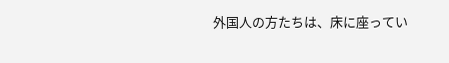外国人の方たちは、床に座ってい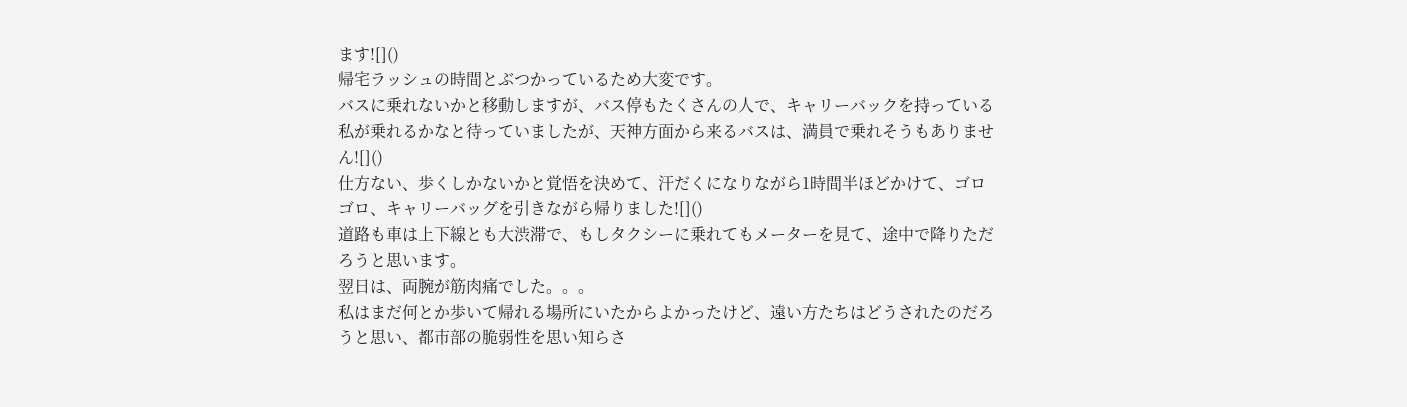ます![]()
帰宅ラッシュの時間とぶつかっているため大変です。
バスに乗れないかと移動しますが、バス停もたくさんの人で、キャリーバックを持っている私が乗れるかなと待っていましたが、天神方面から来るバスは、満員で乗れそうもありません![]()
仕方ない、歩くしかないかと覚悟を決めて、汗だくになりながら1時間半ほどかけて、ゴロゴロ、キャリーバッグを引きながら帰りました![]()
道路も車は上下線とも大渋滞で、もしタクシーに乗れてもメーターを見て、途中で降りただろうと思います。
翌日は、両腕が筋肉痛でした。。。
私はまだ何とか歩いて帰れる場所にいたからよかったけど、遠い方たちはどうされたのだろうと思い、都市部の脆弱性を思い知らさ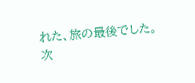れた、旅の最後でした。
次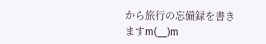から旅行の忘備録を書きますm(__)m